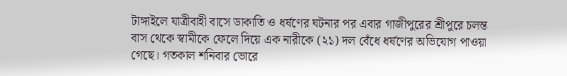টাঙ্গাইলে যাত্রীবাহী বাসে ডাকাতি ও ধর্ষণের ঘটনার পর এবার গাজীপুরের শ্রীপুরে চলন্ত বাস থেকে স্বামীকে ফেলে দিয়ে এক নারীকে (২১) দল বেঁধে ধর্ষণের অভিযোগ পাওয়া গেছে। গতকাল শনিবার ভোরে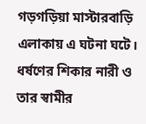গড়গড়িয়া মাস্টারবাড়ি এলাকায় এ ঘটনা ঘটে। ধর্ষণের শিকার নারী ও তার স্বামীর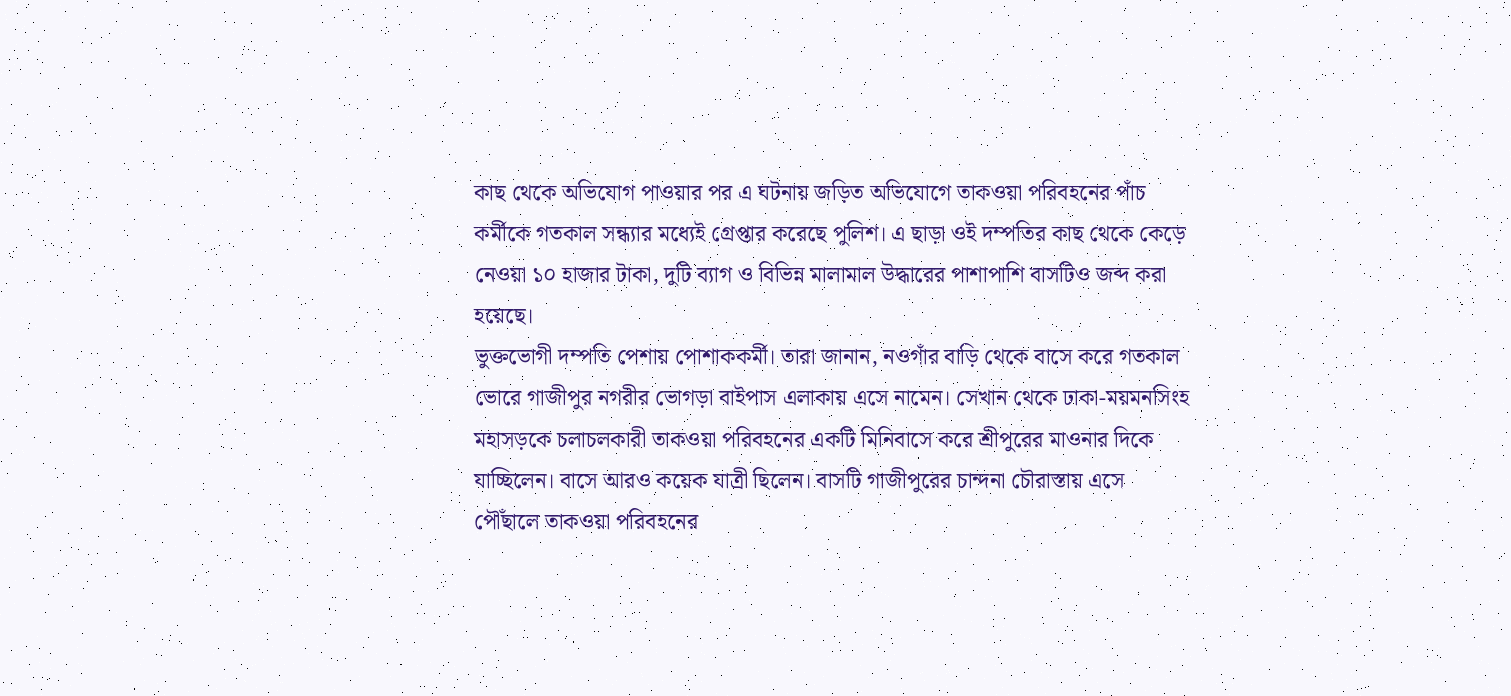কাছ থেকে অভিযোগ পাওয়ার পর এ ঘটনায় জড়িত অভিযোগে তাকওয়া পরিবহনের পাঁচ কর্মীকে গতকাল সন্ধ্যার মধ্যেই গ্রেপ্তার করেছে পুলিশ। এ ছাড়া ওই দম্পতির কাছ থেকে কেড়ে নেওয়া ১০ হাজার টাকা, দুটি ব্যাগ ও বিভিন্ন মালামাল উদ্ধারের পাশাপাশি বাসটিও জব্দ করা হয়েছে।
ভুক্তভোগী দম্পতি পেশায় পোশাককর্মী। তারা জানান, নওগাঁর বাড়ি থেকে বাসে করে গতকাল ভোরে গাজীপুর নগরীর ভোগড়া বাইপাস এলাকায় এসে নামেন। সেখান থেকে ঢাকা-ময়মনসিংহ মহাসড়কে চলাচলকারী তাকওয়া পরিবহনের একটি মিনিবাসে করে শ্রীপুরের মাওনার দিকে যাচ্ছিলেন। বাসে আরও কয়েক যাত্রী ছিলেন। বাসটি গাজীপুরের চান্দনা চৌরাস্তায় এসে পৌঁছালে তাকওয়া পরিবহনের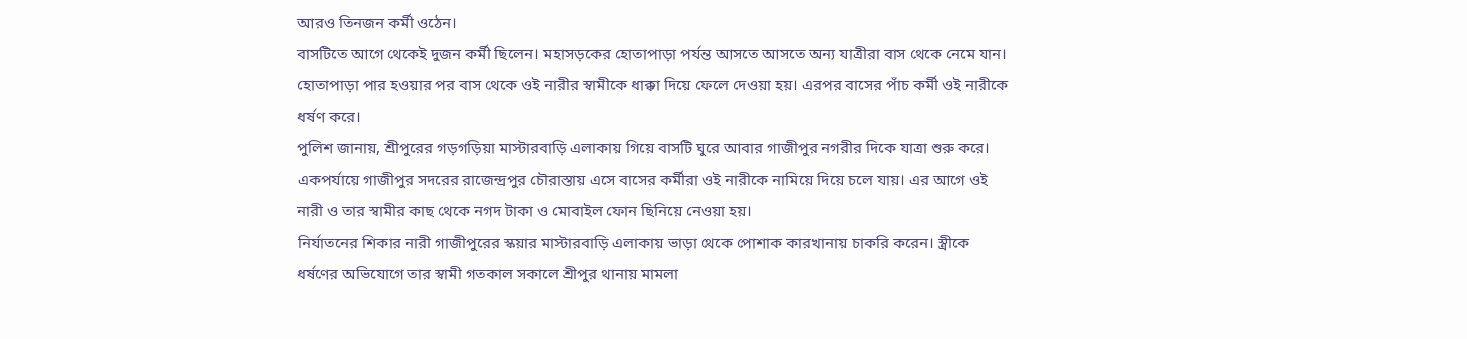আরও তিনজন কর্মী ওঠেন।
বাসটিতে আগে থেকেই দুজন কর্মী ছিলেন। মহাসড়কের হোতাপাড়া পর্যন্ত আসতে আসতে অন্য যাত্রীরা বাস থেকে নেমে যান। হোতাপাড়া পার হওয়ার পর বাস থেকে ওই নারীর স্বামীকে ধাক্কা দিয়ে ফেলে দেওয়া হয়। এরপর বাসের পাঁচ কর্মী ওই নারীকে ধর্ষণ করে।
পুলিশ জানায়, শ্রীপুরের গড়গড়িয়া মাস্টারবাড়ি এলাকায় গিয়ে বাসটি ঘুরে আবার গাজীপুর নগরীর দিকে যাত্রা শুরু করে। একপর্যায়ে গাজীপুর সদরের রাজেন্দ্রপুর চৌরাস্তায় এসে বাসের কর্মীরা ওই নারীকে নামিয়ে দিয়ে চলে যায়। এর আগে ওই নারী ও তার স্বামীর কাছ থেকে নগদ টাকা ও মোবাইল ফোন ছিনিয়ে নেওয়া হয়।
নির্যাতনের শিকার নারী গাজীপুরের স্কয়ার মাস্টারবাড়ি এলাকায় ভাড়া থেকে পোশাক কারখানায় চাকরি করেন। স্ত্রীকে ধর্ষণের অভিযোগে তার স্বামী গতকাল সকালে শ্রীপুর থানায় মামলা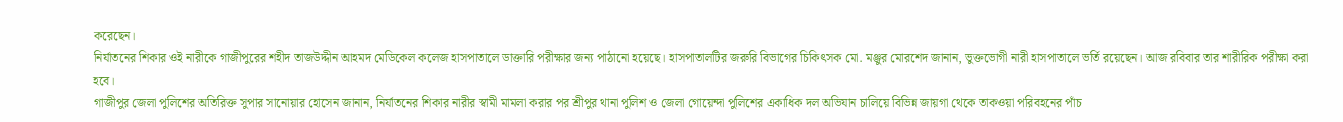করেছেন।
নির্যাতনের শিকার ওই নারীকে গাজীপুরের শহীদ তাজউদ্দীন আহমদ মেডিকেল কলেজ হাসপাতালে ডাক্তারি পরীক্ষার জন্য পাঠানো হয়েছে। হাসপাতালটির জরুরি বিভাগের চিকিৎসক মো. মঞ্জুর মোরশেদ জানান, ভুক্তভোগী নারী হাসপাতালে ভর্তি রয়েছেন। আজ রবিবার তার শারীরিক পরীক্ষা করা হবে।
গাজীপুর জেলা পুলিশের অতিরিক্ত সুপার সানোয়ার হোসেন জানান, নির্যাতনের শিকার নারীর স্বামী মামলা করার পর শ্রীপুর থানা পুলিশ ও জেলা গোয়েন্দা পুলিশের একাধিক দল অভিযান চালিয়ে বিভিন্ন জায়গা থেকে তাকওয়া পরিবহনের পাঁচ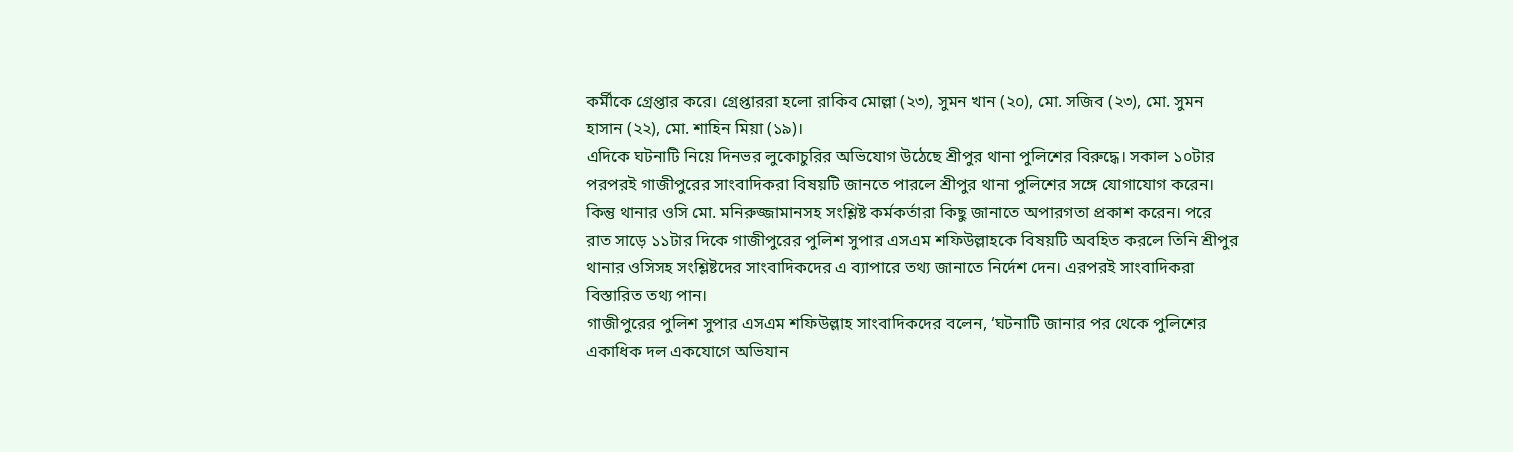কর্মীকে গ্রেপ্তার করে। গ্রেপ্তাররা হলো রাকিব মোল্লা (২৩), সুমন খান (২০), মো. সজিব (২৩), মো. সুমন হাসান (২২), মো. শাহিন মিয়া (১৯)।
এদিকে ঘটনাটি নিয়ে দিনভর লুকোচুরির অভিযোগ উঠেছে শ্রীপুর থানা পুলিশের বিরুদ্ধে। সকাল ১০টার পরপরই গাজীপুরের সাংবাদিকরা বিষয়টি জানতে পারলে শ্রীপুর থানা পুলিশের সঙ্গে যোগাযোগ করেন। কিন্তু থানার ওসি মো. মনিরুজ্জামানসহ সংশ্লিষ্ট কর্মকর্তারা কিছু জানাতে অপারগতা প্রকাশ করেন। পরে রাত সাড়ে ১১টার দিকে গাজীপুরের পুলিশ সুপার এসএম শফিউল্লাহকে বিষয়টি অবহিত করলে তিনি শ্রীপুর থানার ওসিসহ সংশ্লিষ্টদের সাংবাদিকদের এ ব্যাপারে তথ্য জানাতে নির্দেশ দেন। এরপরই সাংবাদিকরা বিস্তারিত তথ্য পান।
গাজীপুরের পুলিশ সুপার এসএম শফিউল্লাহ সাংবাদিকদের বলেন, ‘ঘটনাটি জানার পর থেকে পুলিশের একাধিক দল একযোগে অভিযান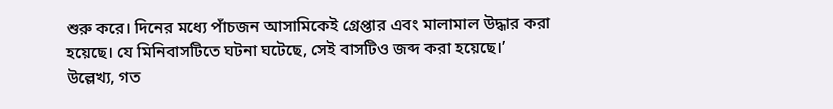শুরু করে। দিনের মধ্যে পাঁচজন আসামিকেই গ্রেপ্তার এবং মালামাল উদ্ধার করা হয়েছে। যে মিনিবাসটিতে ঘটনা ঘটেছে, সেই বাসটিও জব্দ করা হয়েছে।’
উল্লেখ্য, গত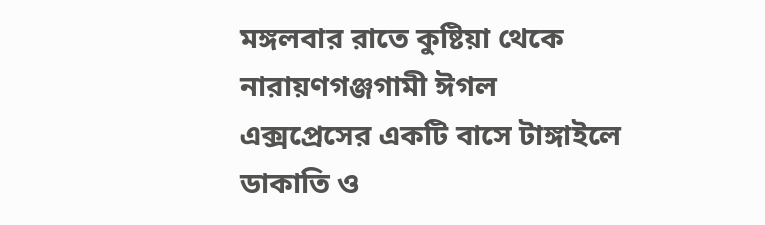মঙ্গলবার রাতে কুষ্টিয়া থেকে নারায়ণগঞ্জগামী ঈগল এক্সপ্রেসের একটি বাসে টাঙ্গাইলে ডাকাতি ও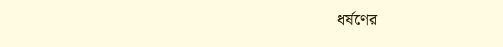ধর্ষণের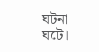ঘটনা ঘটে।